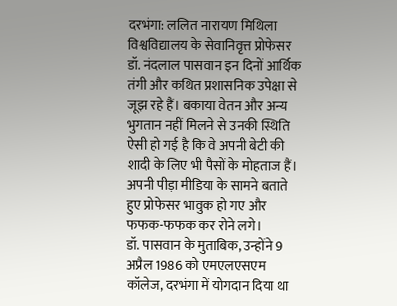दरभंगा: ललित नारायण मिथिला विश्वविद्यालय के सेवानिवृत्त प्रोफेसर डॉ. नंदलाल पासवान इन दिनों आर्थिक तंगी और कथित प्रशासनिक उपेक्षा से जूझ रहे हैं। बकाया वेतन और अन्य भुगतान नहीं मिलने से उनकी स्थिति ऐसी हो गई है कि वे अपनी बेटी की शादी के लिए भी पैसों के मोहताज हैं। अपनी पीड़ा मीडिया के सामने बताते हुए प्रोफेसर भावुक हो गए और फफक-फफक कर रोने लगे।
डॉ. पासवान के मुताबिक, उन्होंने 9 अप्रैल 1986 को एमएलएसएम कॉलेज, दरभंगा में योगदान दिया था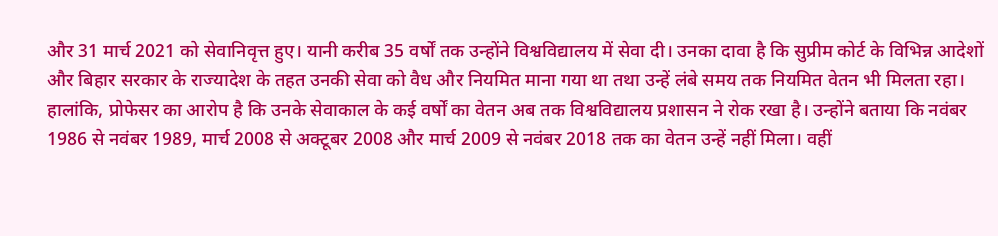और 31 मार्च 2021 को सेवानिवृत्त हुए। यानी करीब 35 वर्षों तक उन्होंने विश्वविद्यालय में सेवा दी। उनका दावा है कि सुप्रीम कोर्ट के विभिन्न आदेशों और बिहार सरकार के राज्यादेश के तहत उनकी सेवा को वैध और नियमित माना गया था तथा उन्हें लंबे समय तक नियमित वेतन भी मिलता रहा।
हालांकि, प्रोफेसर का आरोप है कि उनके सेवाकाल के कई वर्षों का वेतन अब तक विश्वविद्यालय प्रशासन ने रोक रखा है। उन्होंने बताया कि नवंबर 1986 से नवंबर 1989, मार्च 2008 से अक्टूबर 2008 और मार्च 2009 से नवंबर 2018 तक का वेतन उन्हें नहीं मिला। वहीं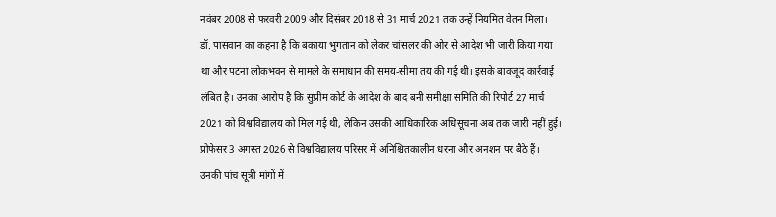नवंबर 2008 से फरवरी 2009 और दिसंबर 2018 से 31 मार्च 2021 तक उन्हें नियमित वेतन मिला।
डॉ. पासवान का कहना है कि बकाया भुगतान को लेकर चांसलर की ओर से आदेश भी जारी किया गया था और पटना लोकभवन से मामले के समाधान की समय-सीमा तय की गई थी। इसके बावजूद कार्रवाई लंबित है। उनका आरोप है कि सुप्रीम कोर्ट के आदेश के बाद बनी समीक्षा समिति की रिपोर्ट 27 मार्च 2021 को विश्वविद्यालय को मिल गई थी, लेकिन उसकी आधिकारिक अधिसूचना अब तक जारी नहीं हुई।
प्रोफेसर 3 अगस्त 2026 से विश्वविद्यालय परिसर में अनिश्चितकालीन धरना और अनशन पर बैठे हैं। उनकी पांच सूत्री मांगों में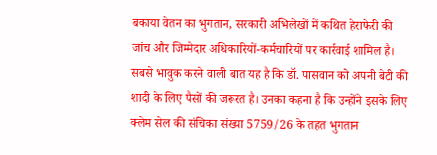बकाया वेतन का भुगतान, सरकारी अभिलेखों में कथित हेराफेरी की जांच और जिम्मेदार अधिकारियों-कर्मचारियों पर कार्रवाई शामिल है।
सबसे भावुक करने वाली बात यह है कि डॉ. पासवान को अपनी बेटी की शादी के लिए पैसों की जरूरत है। उनका कहना है कि उन्होंने इसके लिए क्लेम सेल की संचिका संख्या 5759/26 के तहत भुगतान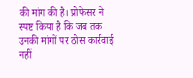की मांग की है। प्रोफेसर ने स्पष्ट किया है कि जब तक उनकी मांगों पर ठोस कार्रवाई नहीं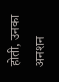होती, उनका अनशन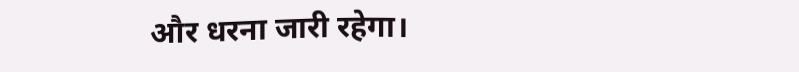और धरना जारी रहेगा।